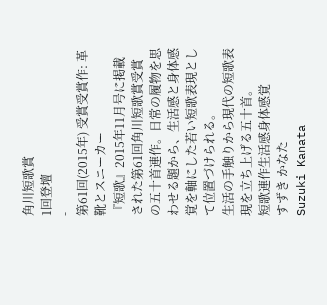角川短歌賞
1回登壇
-
第61回(2015年) 受賞受賞作: 革靴とスニーカー
『短歌』2015年11月号に掲載された第61回角川短歌賞受賞の五十首連作。日常の履物を思わせる題から、生活感と身体感覚を軸にした若い短歌表現として位置づけられる。
生活の手触りから現代の短歌表現を立ち上げる五十首。
短歌連作生活感身体感覚
すずき かなた
Suzuki Kanata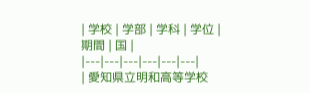| 学校 | 学部 | 学科 | 学位 | 期間 | 国 |
|---|---|---|---|---|---|
| 愛知県立明和高等学校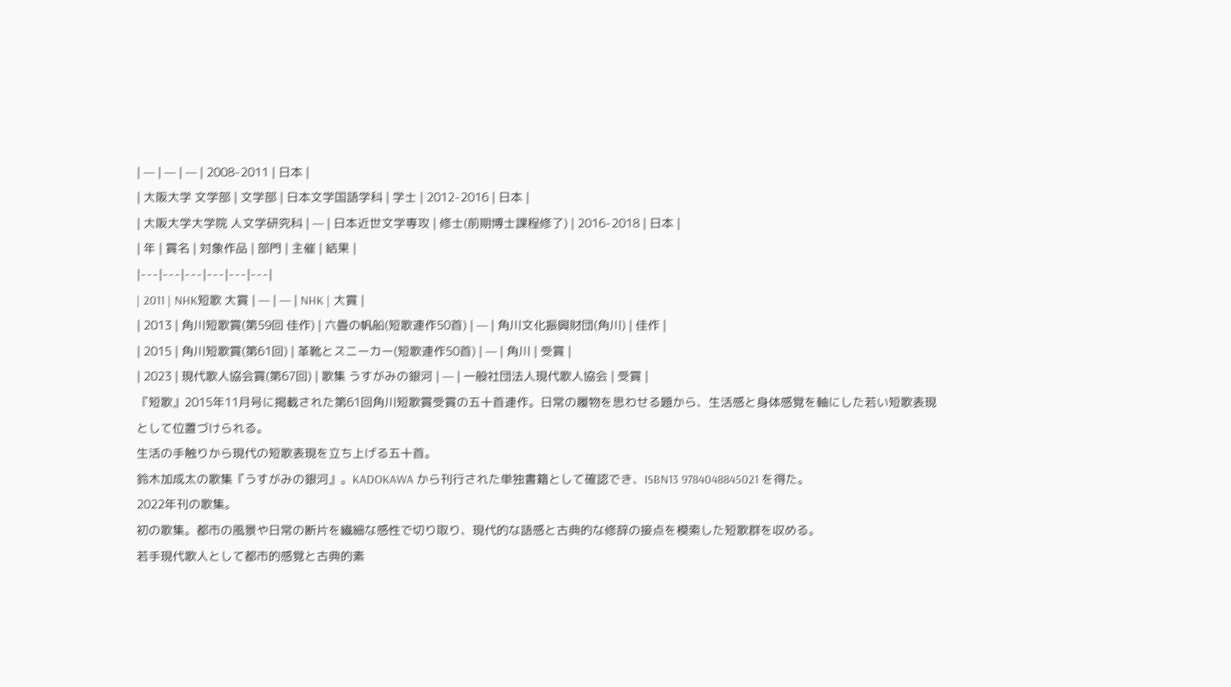| — | — | — | 2008-2011 | 日本 |
| 大阪大学 文学部 | 文学部 | 日本文学国語学科 | 学士 | 2012-2016 | 日本 |
| 大阪大学大学院 人文学研究科 | — | 日本近世文学専攻 | 修士(前期博士課程修了) | 2016-2018 | 日本 |
| 年 | 賞名 | 対象作品 | 部門 | 主催 | 結果 |
|---|---|---|---|---|---|
| 2011 | NHK短歌 大賞 | — | — | NHK | 大賞 |
| 2013 | 角川短歌賞(第59回 佳作) | 六畳の帆船(短歌連作50首) | — | 角川文化振興財団(角川) | 佳作 |
| 2015 | 角川短歌賞(第61回) | 革靴とスニーカー(短歌連作50首) | — | 角川 | 受賞 |
| 2023 | 現代歌人協会賞(第67回) | 歌集 うすがみの銀河 | — | 一般社団法人現代歌人協会 | 受賞 |
『短歌』2015年11月号に掲載された第61回角川短歌賞受賞の五十首連作。日常の履物を思わせる題から、生活感と身体感覚を軸にした若い短歌表現として位置づけられる。
生活の手触りから現代の短歌表現を立ち上げる五十首。
鈴木加成太の歌集『うすがみの銀河』。KADOKAWA から刊行された単独書籍として確認でき、ISBN13 9784048845021 を得た。
2022年刊の歌集。
初の歌集。都市の風景や日常の断片を繊細な感性で切り取り、現代的な語感と古典的な修辞の接点を模索した短歌群を収める。
若手現代歌人として都市的感覚と古典的素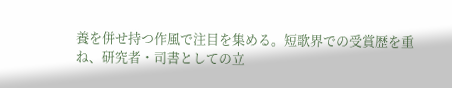養を併せ持つ作風で注目を集める。短歌界での受賞歴を重ね、研究者・司書としての立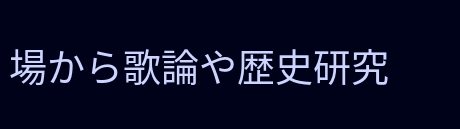場から歌論や歴史研究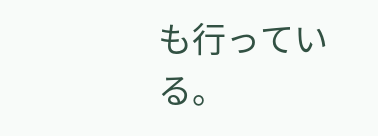も行っている。